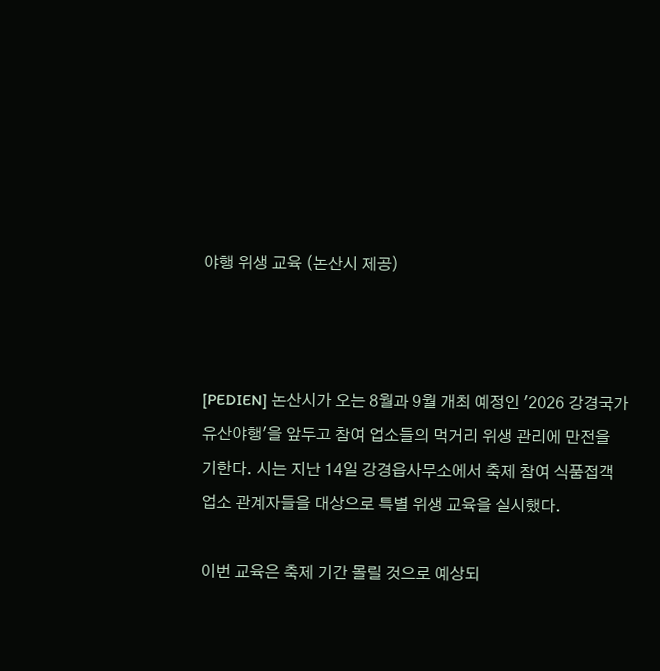야행 위생 교육 (논산시 제공)



[PEDIEN] 논산시가 오는 8월과 9월 개최 예정인 '2026 강경국가유산야행'을 앞두고 참여 업소들의 먹거리 위생 관리에 만전을 기한다. 시는 지난 14일 강경읍사무소에서 축제 참여 식품접객업소 관계자들을 대상으로 특별 위생 교육을 실시했다.

이번 교육은 축제 기간 몰릴 것으로 예상되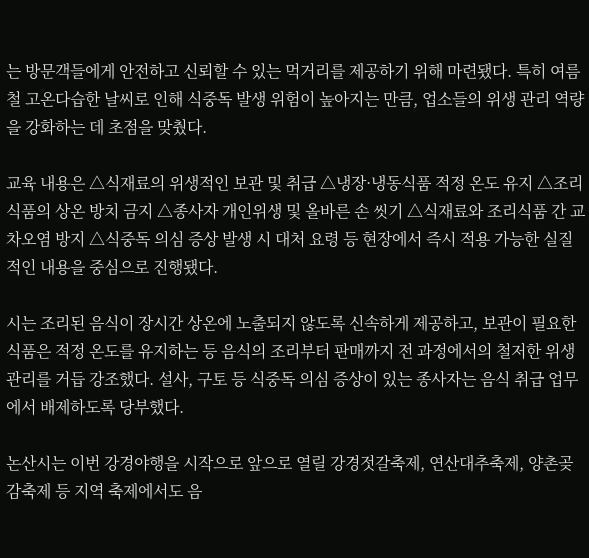는 방문객들에게 안전하고 신뢰할 수 있는 먹거리를 제공하기 위해 마련됐다. 특히 여름철 고온다습한 날씨로 인해 식중독 발생 위험이 높아지는 만큼, 업소들의 위생 관리 역량을 강화하는 데 초점을 맞췄다.

교육 내용은 △식재료의 위생적인 보관 및 취급 △냉장·냉동식품 적정 온도 유지 △조리식품의 상온 방치 금지 △종사자 개인위생 및 올바른 손 씻기 △식재료와 조리식품 간 교차오염 방지 △식중독 의심 증상 발생 시 대처 요령 등 현장에서 즉시 적용 가능한 실질적인 내용을 중심으로 진행됐다.

시는 조리된 음식이 장시간 상온에 노출되지 않도록 신속하게 제공하고, 보관이 필요한 식품은 적정 온도를 유지하는 등 음식의 조리부터 판매까지 전 과정에서의 철저한 위생 관리를 거듭 강조했다. 설사, 구토 등 식중독 의심 증상이 있는 종사자는 음식 취급 업무에서 배제하도록 당부했다.

논산시는 이번 강경야행을 시작으로 앞으로 열릴 강경젓갈축제, 연산대추축제, 양촌곶감축제 등 지역 축제에서도 음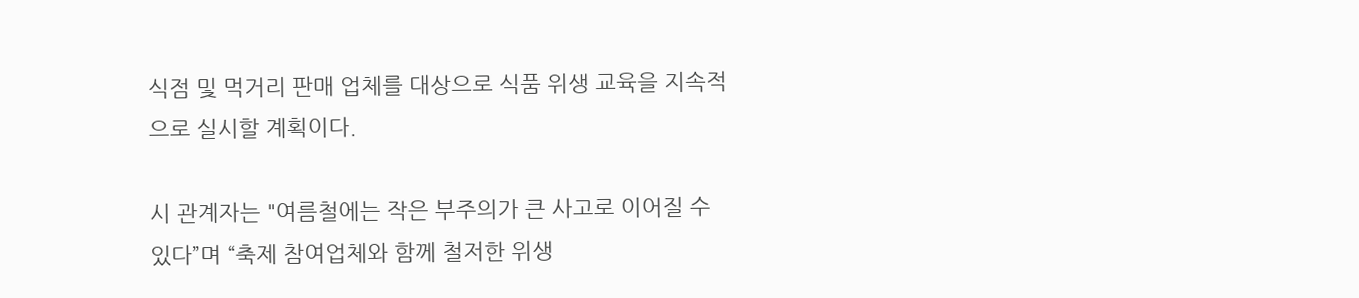식점 및 먹거리 판매 업체를 대상으로 식품 위생 교육을 지속적으로 실시할 계획이다.

시 관계자는 "여름철에는 작은 부주의가 큰 사고로 이어질 수 있다”며 “축제 참여업체와 함께 철저한 위생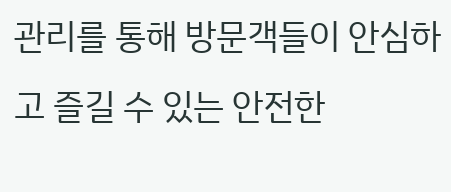관리를 통해 방문객들이 안심하고 즐길 수 있는 안전한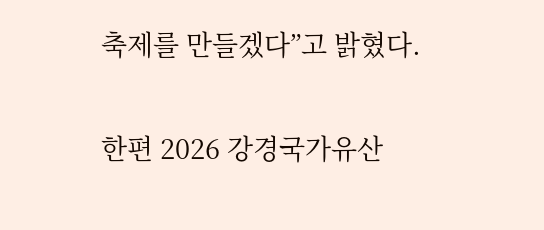축제를 만들겠다”고 밝혔다.

한편 2026 강경국가유산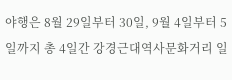야행은 8월 29일부터 30일, 9월 4일부터 5일까지 총 4일간 강경근대역사문화거리 일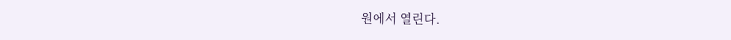원에서 열린다.